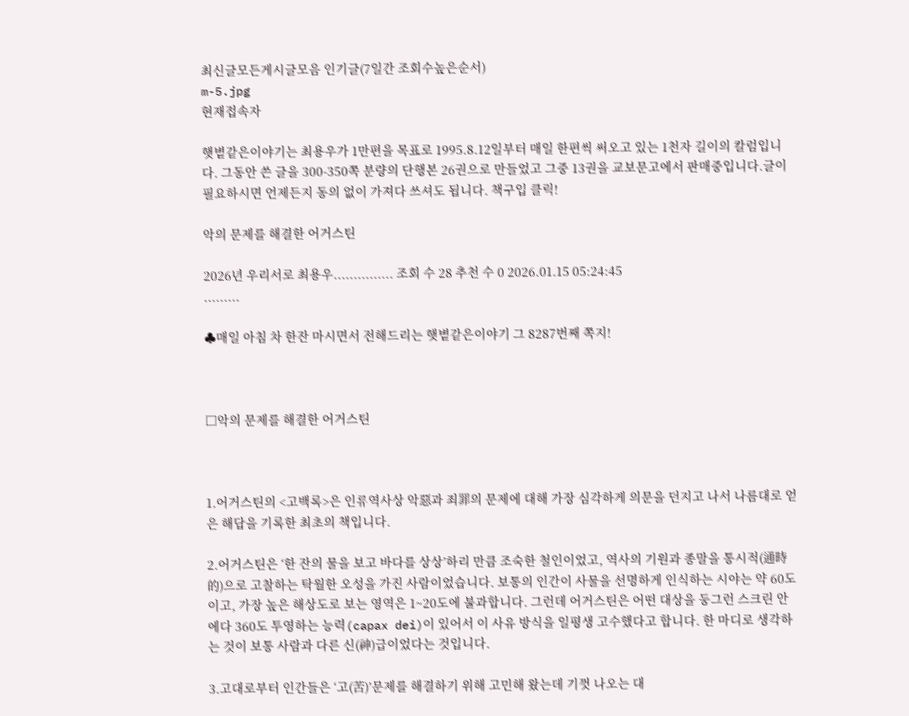최신글모든게시글모음 인기글(7일간 조회수높은순서)
m-5.jpg
현재접속자

햇볕같은이야기는 최용우가 1만편을 목표로 1995.8.12일부터 매일 한편씩 써오고 있는 1천자 길이의 칼럼입니다. 그동안 쓴 글을 300-350쪽 분량의 단행본 26권으로 만들었고 그중 13권을 교보문고에서 판매중입니다.글이 필요하시면 언제든지 동의 없이 가져다 쓰셔도 됩니다. 책구입 클릭!

악의 문제를 해결한 어거스틴

2026년 우리서로 최용우............... 조회 수 28 추천 수 0 2026.01.15 05:24:45
.........

♣매일 아침 차 한잔 마시면서 전해드리는 햇볕같은이야기 그 8287번째 쪽지!



□악의 문제를 해결한 어거스틴



1.어거스틴의 <고백록>은 인류역사상 악惡과 죄罪의 문제에 대해 가장 심각하게 의문을 던지고 나서 나름대로 얻은 해답을 기록한 최초의 책입니다.

2.어거스틴은 ‘한 잔의 물을 보고 바다를 상상’하리 만큼 조숙한 철인이었고, 역사의 기원과 종말을 통시적(通時的)으로 고찰하는 탁월한 오성을 가진 사람이었습니다. 보통의 인간이 사물을 선명하게 인식하는 시야는 약 60도 이고, 가장 높은 해상도로 보는 영역은 1~20도에 불과합니다. 그런데 어거스틴은 어떤 대상을 둥그런 스크린 안에다 360도 투영하는 능력(capax dei)이 있어서 이 사유 방식을 일평생 고수했다고 합니다. 한 마디로 생각하는 것이 보통 사람과 다른 신(神)급이었다는 것입니다.

3.고대로부터 인간들은 ‘고(苦)’문제를 해결하기 위해 고민해 왔는데 기껏 나오는 대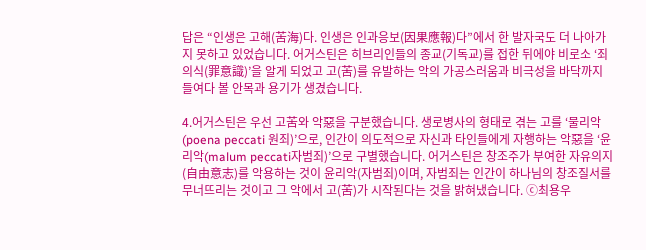답은 “인생은 고해(苦海)다. 인생은 인과응보(因果應報)다”에서 한 발자국도 더 나아가지 못하고 있었습니다. 어거스틴은 히브리인들의 종교(기독교)를 접한 뒤에야 비로소 ‘죄의식(罪意識)’을 알게 되었고 고(苦)를 유발하는 악의 가공스러움과 비극성을 바닥까지 들여다 볼 안목과 용기가 생겼습니다.

4.어거스틴은 우선 고苦와 악惡을 구분했습니다. 생로병사의 형태로 겪는 고를 ‘물리악(poena peccati 원죄)’으로, 인간이 의도적으로 자신과 타인들에게 자행하는 악惡을 ‘윤리악(malum peccati자범죄)’으로 구별했습니다. 어거스틴은 창조주가 부여한 자유의지(自由意志)를 악용하는 것이 윤리악(자범죄)이며, 자범죄는 인간이 하나님의 창조질서를 무너뜨리는 것이고 그 악에서 고(苦)가 시작된다는 것을 밝혀냈습니다. ⓒ최용우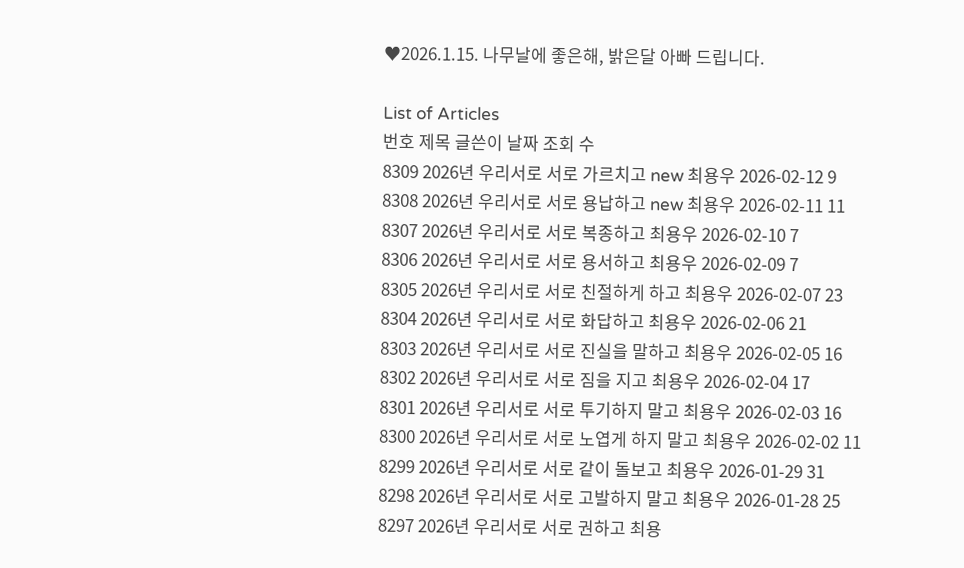♥2026.1.15. 나무날에 좋은해, 밝은달 아빠 드립니다.

List of Articles
번호 제목 글쓴이 날짜 조회 수
8309 2026년 우리서로 서로 가르치고 new 최용우 2026-02-12 9
8308 2026년 우리서로 서로 용납하고 new 최용우 2026-02-11 11
8307 2026년 우리서로 서로 복종하고 최용우 2026-02-10 7
8306 2026년 우리서로 서로 용서하고 최용우 2026-02-09 7
8305 2026년 우리서로 서로 친절하게 하고 최용우 2026-02-07 23
8304 2026년 우리서로 서로 화답하고 최용우 2026-02-06 21
8303 2026년 우리서로 서로 진실을 말하고 최용우 2026-02-05 16
8302 2026년 우리서로 서로 짐을 지고 최용우 2026-02-04 17
8301 2026년 우리서로 서로 투기하지 말고 최용우 2026-02-03 16
8300 2026년 우리서로 서로 노엽게 하지 말고 최용우 2026-02-02 11
8299 2026년 우리서로 서로 같이 돌보고 최용우 2026-01-29 31
8298 2026년 우리서로 서로 고발하지 말고 최용우 2026-01-28 25
8297 2026년 우리서로 서로 권하고 최용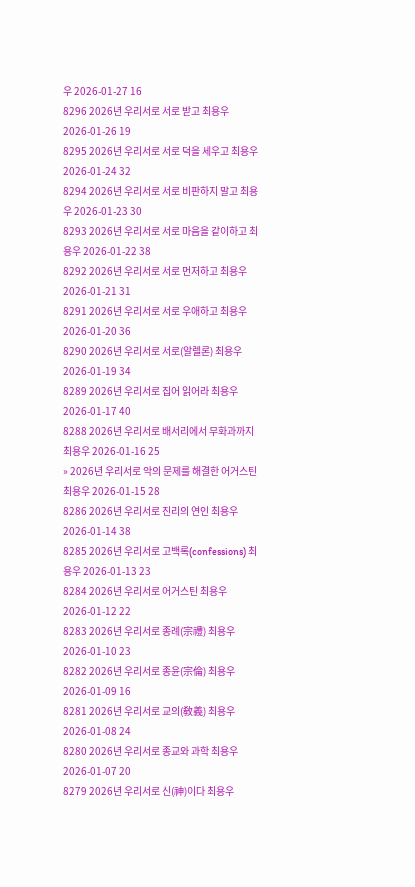우 2026-01-27 16
8296 2026년 우리서로 서로 받고 최용우 2026-01-26 19
8295 2026년 우리서로 서로 덕을 세우고 최용우 2026-01-24 32
8294 2026년 우리서로 서로 비판하지 말고 최용우 2026-01-23 30
8293 2026년 우리서로 서로 마음을 같이하고 최용우 2026-01-22 38
8292 2026년 우리서로 서로 먼저하고 최용우 2026-01-21 31
8291 2026년 우리서로 서로 우애하고 최용우 2026-01-20 36
8290 2026년 우리서로 서로(알렐론) 최용우 2026-01-19 34
8289 2026년 우리서로 집어 읽어라 최용우 2026-01-17 40
8288 2026년 우리서로 배서리에서 무화과까지 최용우 2026-01-16 25
» 2026년 우리서로 악의 문제를 해결한 어거스틴 최용우 2026-01-15 28
8286 2026년 우리서로 진리의 연인 최용우 2026-01-14 38
8285 2026년 우리서로 고백록(confessions) 최용우 2026-01-13 23
8284 2026년 우리서로 어거스틴 최용우 2026-01-12 22
8283 2026년 우리서로 종례(宗禮) 최용우 2026-01-10 23
8282 2026년 우리서로 종윤(宗倫) 최용우 2026-01-09 16
8281 2026년 우리서로 교의(敎義) 최용우 2026-01-08 24
8280 2026년 우리서로 종교와 과학 최용우 2026-01-07 20
8279 2026년 우리서로 신(神)이다 최용우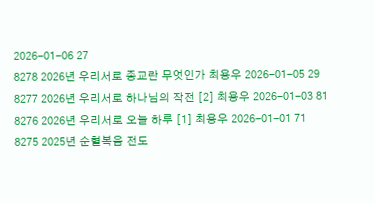2026-01-06 27
8278 2026년 우리서로 종교란 무엇인가 최용우 2026-01-05 29
8277 2026년 우리서로 하나님의 작전 [2] 최용우 2026-01-03 81
8276 2026년 우리서로 오늘 하루 [1] 최용우 2026-01-01 71
8275 2025년 순혈복음 전도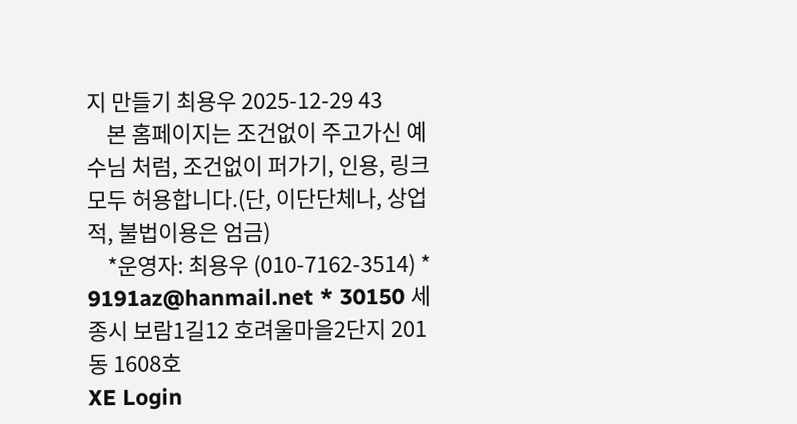지 만들기 최용우 2025-12-29 43
    본 홈페이지는 조건없이 주고가신 예수님 처럼, 조건없이 퍼가기, 인용, 링크 모두 허용합니다.(단, 이단단체나, 상업적, 불법이용은 엄금)
    *운영자: 최용우 (010-7162-3514) * 9191az@hanmail.net * 30150 세종시 보람1길12 호려울마을2단지 201동 1608호
XE Login